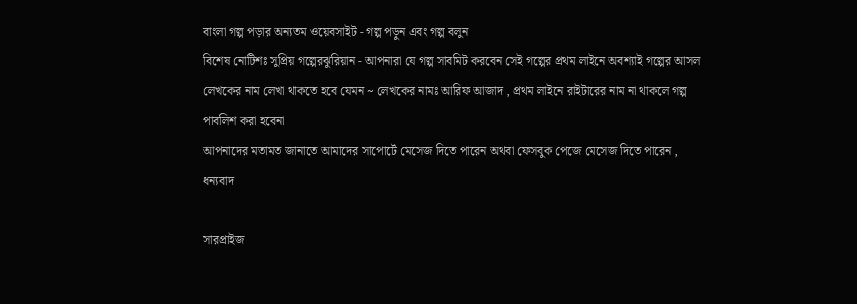বাংলা গল্প পড়ার অন্যতম ওয়েবসাইট - গল্প পড়ুন এবং গল্প বলুন
বিশেষ নোটিশঃ সুপ্রিয় গল্পেরঝুরিয়ান - আপনারা যে গল্প সাবমিট করবেন সেই গল্পের প্রথম লাইনে অবশ্যাই গল্পের আসল লেখকের নাম লেখা থাকতে হবে যেমন ~ লেখকের নামঃ আরিফ আজাদ , প্রথম লাইনে রাইটারের নাম না থাকলে গল্প পাবলিশ করা হবেনা
আপনাদের মতামত জানাতে আমাদের সাপোর্টে মেসেজ দিতে পারেন অথবা ফেসবুক পেজে মেসেজ দিতে পারেন , ধন্যবাদ

সারপ্রাইজ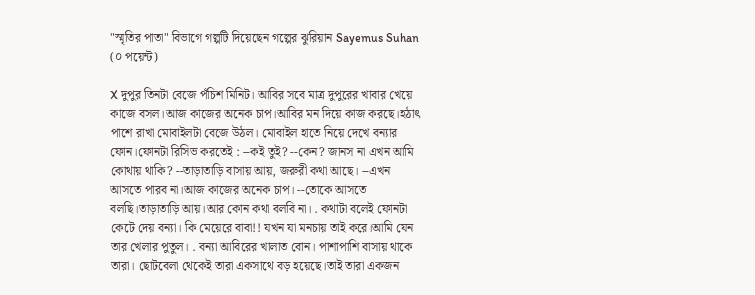"স্মৃতির পাতা" বিভাগে গল্পটি দিয়েছেন গল্পের ঝুরিয়ান Sayemus Suhan (০ পয়েন্ট)

X দুপুর তিনটা বেজে পঁচিশ মিনিট। আবির সবে মাত্র দুপুরের খাবার খেয়ে কাজে বসল।আজ কাজের অনেক চাপ।আবির মন দিয়ে কাজ করছে।হঠাৎ পাশে রাখা মোবাইলটা বেজে উঠল। মোবাইল হাতে নিয়ে দেখে বন্যার ফোন।ফোনটা রিসিভ করতেই : --কই তুই? --কেন? জানস না এখন আমি কোথায় থাকি? --তাড়াতাড়ি বাসায় আয়, জরুরী কথা আছে। --এখন আসতে পারব না।আজ কাজের অনেক চাপ। --তোকে আসতে বলছি।তাড়াতাড়ি আয়।আর কোন কথা বলবি না। . কথাটা বলেই ফোনটা কেটে দেয় বন্যা। কি মেয়েরে বাবা!! যখন যা মনচায় তাই করে।আমি যেন তার খেলার পুতুল। . বন্যা আবিরের খালাত বোন। পাশাপাশি বাসায় থাকে তারা। ছোটবেলা থেকেই তারা একসাথে বড় হয়েছে।তাই তারা একজন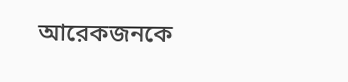আরেকজনকে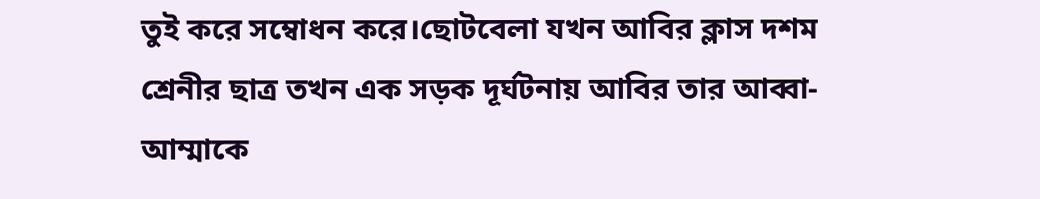তুই করে সম্বোধন করে।ছোটবেলা যখন আবির ক্লাস দশম শ্রেনীর ছাত্র তখন এক সড়ক দূর্ঘটনায় আবির তার আব্বা- আম্মাকে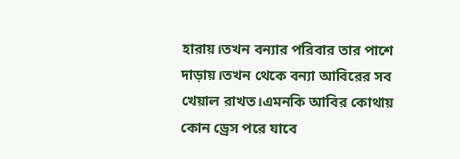হারায়।তখন বন্যার পরিবার তার পাশে দাড়ায়।তখন থেকে বন্যা আবিরের সব খেয়াল রাখত।এমনকি আবির কোথায় কোন ড্রেস পরে যাবে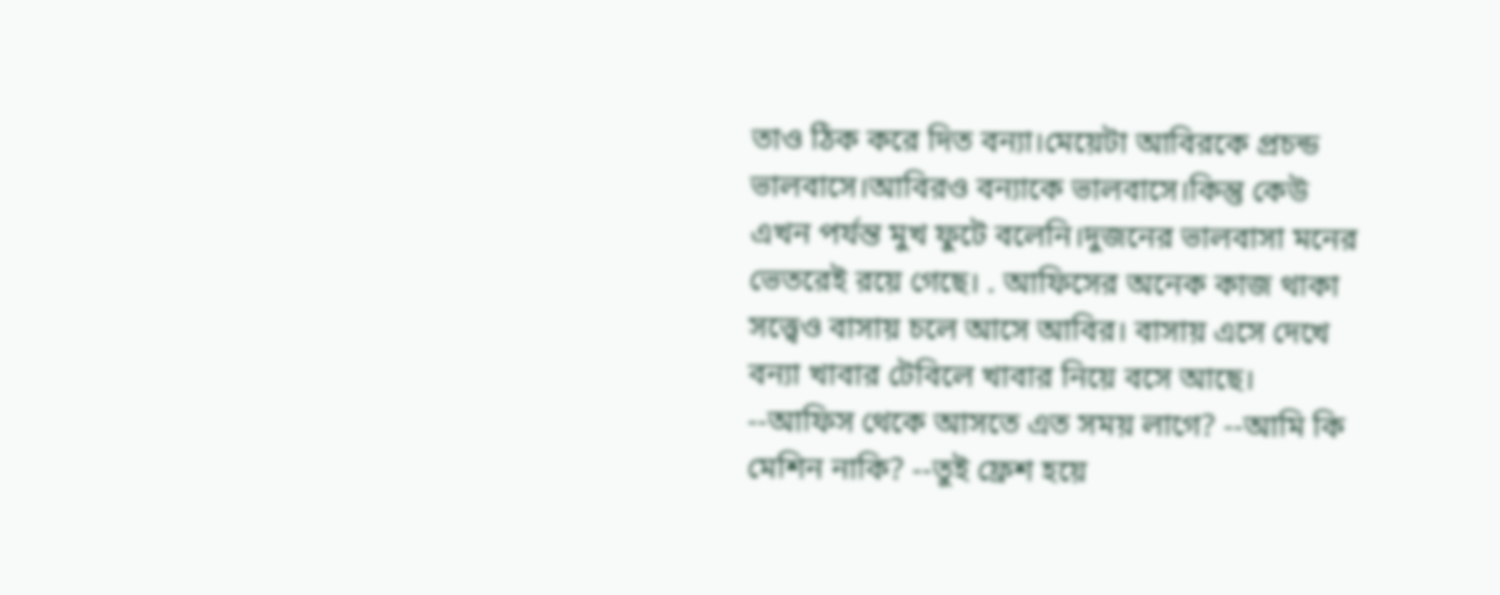তাও ঠিক করে দিত বন্যা।মেয়েটা আবিরকে প্রচন্ড ভালবাসে।আবিরও বন্যাকে ভালবাসে।কিন্তু কেউ এখন পর্যন্ত মুখ ফুটে বলেনি।দুজনের ভালবাসা মনের ভেতরেই রয়ে গেছে। . আফিসের অনেক কাজ থাকা সত্ত্বেও বাসায় চলে আসে আবির। বাসায় এসে দেখে বন্যা খাবার টেবিলে খাবার নিয়ে বসে আছে। --আফিস থেকে আসতে এত সময় লাগে? --আমি কি মেশিন নাকি? --তুই ফ্রেশ হয়ে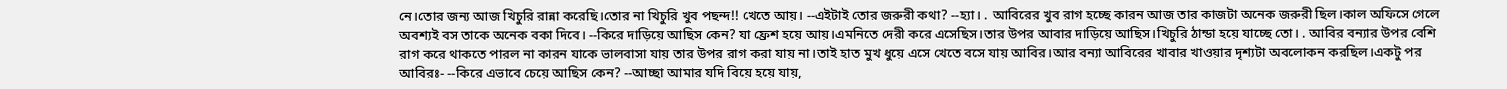নে।তোর জন্য আজ খিচুরি রান্না করেছি।তোর না খিচুরি খুব পছন্দ!! খেতে আয়। --এইটাই তোর জরুরী কথা? --হ্যা। . আবিরের খুব রাগ হচ্ছে কারন আজ তার কাজটা অনেক জরুরী ছিল।কাল অফিসে গেলে অবশ্যই বস তাকে অনেক বকা দিবে। --কিরে দাড়িয়ে আছিস কেন? যা ফ্রেশ হয়ে আয়।এমনিতে দেরী করে এসেছিস।তার উপর আবার দাড়িয়ে আছিস।খিচুরি ঠান্ডা হয়ে যাচ্ছে তো। . আবির বন্যার উপর বেশি রাগ করে থাকতে পারল না কারন যাকে ভালবাসা যায় তার উপর রাগ করা যায় না।তাই হাত মুখ ধুয়ে এসে খেতে বসে যায় আবির।আর বন্যা আবিরের খাবার খাওয়ার দৃশ্যটা অবলোকন করছিল।একটু পর আবিরঃ- --কিরে এভাবে চেয়ে আছিস কেন? --আচ্ছা আমার যদি বিয়ে হয়ে যায়,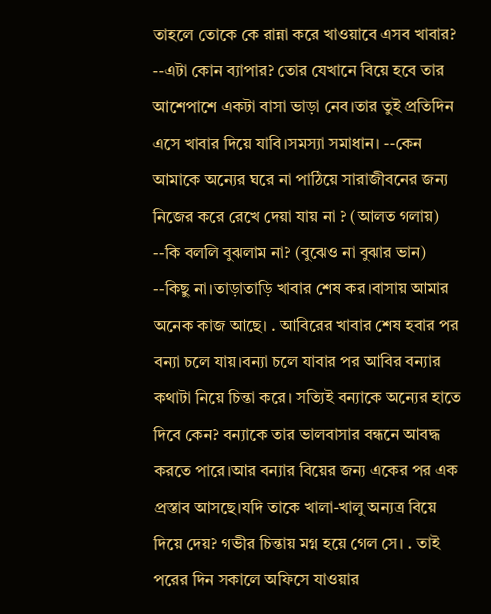তাহলে তোকে কে রান্না করে খাওয়াবে এসব খাবার? --এটা কোন ব্যাপার? তোর যেখানে বিয়ে হবে তার আশেপাশে একটা বাসা ভাড়া নেব।তার তুই প্রতিদিন এসে খাবার দিয়ে যাবি।সমস্যা সমাধান। --কেন আমাকে অন্যের ঘরে না পাঠিয়ে সারাজীবনের জন্য নিজের করে রেখে দেয়া যায় না ? (আলত গলায়) --কি বললি বুঝলাম না? (বুঝেও না বুঝার ভান) --কিছু না।তাড়াতাড়ি খাবার শেষ কর।বাসায় আমার অনেক কাজ আছে। . আবিরের খাবার শেষ হবার পর বন্যা চলে যায়।বন্যা চলে যাবার পর আবির বন্যার কথাটা নিয়ে চিন্তা করে। সত্যিই বন্যাকে অন্যের হাতে দিবে কেন? বন্যাকে তার ভালবাসার বন্ধনে আবদ্ধ করতে পারে।আর বন্যার বিয়ের জন্য একের পর এক প্রস্তাব আসছে।যদি তাকে খালা-খালু অন্যত্র বিয়ে দিয়ে দেয়? গভীর চিন্তায় মগ্ন হয়ে গেল সে। . তাই পরের দিন সকালে অফিসে যাওয়ার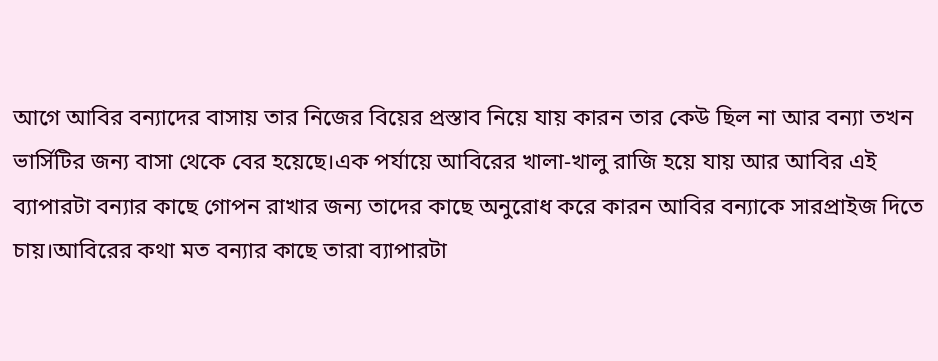আগে আবির বন্যাদের বাসায় তার নিজের বিয়ের প্রস্তাব নিয়ে যায় কারন তার কেউ ছিল না আর বন্যা তখন ভার্সিটির জন্য বাসা থেকে বের হয়েছে।এক পর্যায়ে আবিরের খালা-খালু রাজি হয়ে যায় আর আবির এই ব্যাপারটা বন্যার কাছে গোপন রাখার জন্য তাদের কাছে অনুরোধ করে কারন আবির বন্যাকে সারপ্রাইজ দিতে চায়।আবিরের কথা মত বন্যার কাছে তারা ব্যাপারটা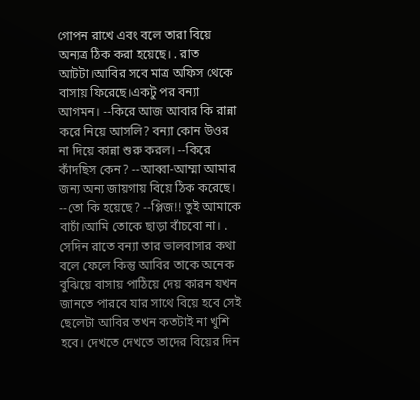গোপন রাখে এবং বলে তারা বিয়ে অন্যত্র ঠিক করা হয়েছে। . রাত আটটা।আবির সবে মাত্র অফিস থেকে বাসায় ফিরেছে।একটু পর বন্যা আগমন। --কিরে আজ আবার কি রান্না করে নিয়ে আসলি? বন্যা কোন উওর না দিয়ে কান্না শুরু করল। --কিরে কাঁদছিস কেন? --আব্বা-আম্মা আমার জন্য অন্য জায়গায় বিয়ে ঠিক করেছে। --তো কি হয়েছে? --প্লিজ!! তুই আমাকে বাচাঁ।আমি তোকে ছাড়া বাঁচবো না। . সেদিন রাতে বন্যা তার ভালবাসার কথা বলে ফেলে কিন্তু আবির তাকে অনেক বুঝিয়ে বাসায় পাঠিয়ে দেয় কারন যখন জানতে পারবে যার সাথে বিয়ে হবে সেই ছেলেটা আবির তখন কতটাই না খুশি হবে। দেখতে দেখতে তাদের বিয়ের দিন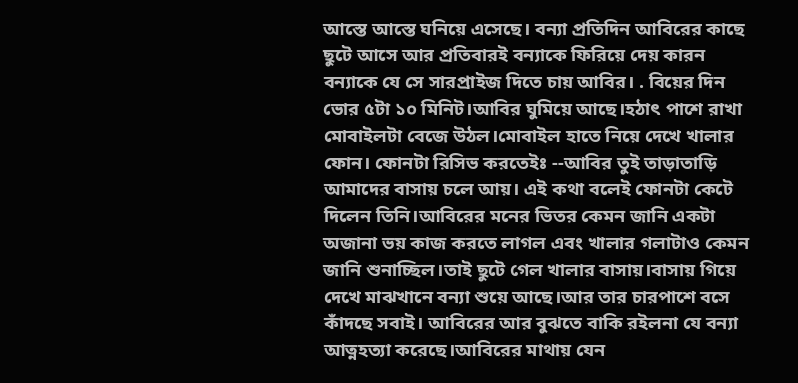আস্তে আস্তে ঘনিয়ে এসেছে। বন্যা প্রতিদিন আবিরের কাছে ছুটে আসে আর প্রতিবারই বন্যাকে ফিরিয়ে দেয় কারন বন্যাকে যে সে সারপ্রাইজ দিতে চায় আবির। . বিয়ের দিন ভোর ৫টা ১০ মিনিট।আবির ঘুমিয়ে আছে।হঠাৎ পাশে রাখা মোবাইলটা বেজে উঠল।মোবাইল হাতে নিয়ে দেখে খালার ফোন। ফোনটা রিসিভ করতেইঃ --আবির তুই তাড়াতাড়ি আমাদের বাসায় চলে আয়। এই কথা বলেই ফোনটা কেটে দিলেন তিনি।আবিরের মনের ভিতর কেমন জানি একটা অজানা ভয় কাজ করতে লাগল এবং খালার গলাটাও কেমন জানি শুনাচ্ছিল।তাই ছুটে গেল খালার বাসায়।বাসায় গিয়ে দেখে মাঝখানে বন্যা শুয়ে আছে।আর তার চারপাশে বসে কাঁদছে সবাই। আবিরের আর বুঝতে বাকি রইলনা যে বন্যা আত্নহত্যা করেছে।আবিরের মাথায় যেন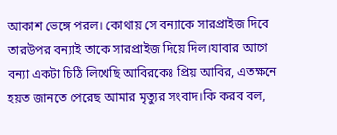আকাশ ভেঙ্গে পরল। কোথায় সে বন্যাকে সারপ্রাইজ দিবে তারউপর বন্যাই তাকে সারপ্রাইজ দিয়ে দিল।যাবার আগে বন্যা একটা চিঠি লিখেছি আবিরকেঃ প্রিয় আবির, এতক্ষনে হয়ত জানতে পেরেছ আমার মৃত্যুর সংবাদ।কি করব বল,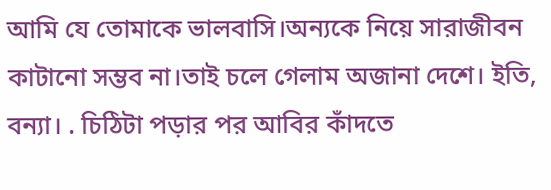আমি যে তোমাকে ভালবাসি।অন্যকে নিয়ে সারাজীবন কাটানো সম্ভব না।তাই চলে গেলাম অজানা দেশে। ইতি, বন্যা। . চিঠিটা পড়ার পর আবির কাঁদতে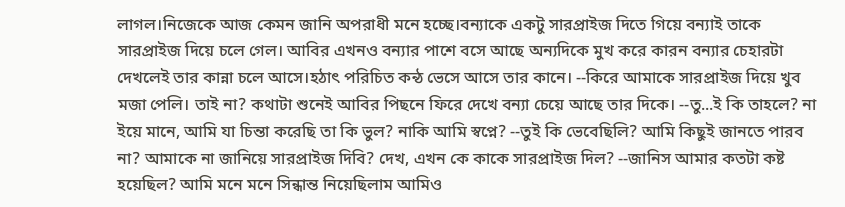লাগল।নিজেকে আজ কেমন জানি অপরাধী মনে হচ্ছে।বন্যাকে একটু সারপ্রাইজ দিতে গিয়ে বন্যাই তাকে সারপ্রাইজ দিয়ে চলে গেল। আবির এখনও বন্যার পাশে বসে আছে অন্যদিকে মুখ করে কারন বন্যার চেহারটা দেখলেই তার কান্না চলে আসে।হঠাৎ পরিচিত কন্ঠ ভেসে আসে তার কানে। --কিরে আমাকে সারপ্রাইজ দিয়ে খুব মজা পেলি। তাই না? কথাটা শুনেই আবির পিছনে ফিরে দেখে বন্যা চেয়ে আছে তার দিকে। --তু...ই কি তাহলে? না ইয়ে মানে, আমি যা চিন্তা করেছি তা কি ভুল? নাকি আমি স্বপ্নে? --তুই কি ভেবেছিলি? আমি কিছুই জানতে পারব না? আমাকে না জানিয়ে সারপ্রাইজ দিবি? দেখ, এখন কে কাকে সারপ্রাইজ দিল? --জানিস আমার কতটা কষ্ট হয়েছিল? আমি মনে মনে সিন্ধান্ত নিয়েছিলাম আমিও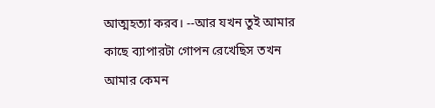আত্মহত্যা করব। --আর যখন তুই আমার কাছে ব্যাপারটা গোপন রেখেছিস তখন আমার কেমন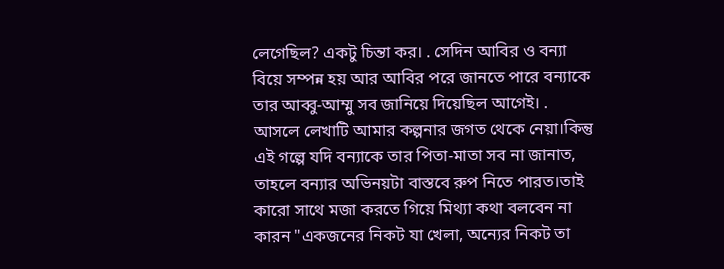লেগেছিল? একটু চিন্তা কর। . সেদিন আবির ও বন্যা বিয়ে সম্পন্ন হয় আর আবির পরে জানতে পারে বন্যাকে তার আব্বু-আম্মু সব জানিয়ে দিয়েছিল আগেই। . আসলে লেখাটি আমার কল্পনার জগত থেকে নেয়া।কিন্তু এই গল্পে যদি বন্যাকে তার পিতা-মাতা সব না জানাত, তাহলে বন্যার অভিনয়টা বাস্তবে রুপ নিতে পারত।তাই কারো সাথে মজা করতে গিয়ে মিথ্যা কথা বলবেন না কারন "একজনের নিকট যা খেলা, অন্যের নিকট তা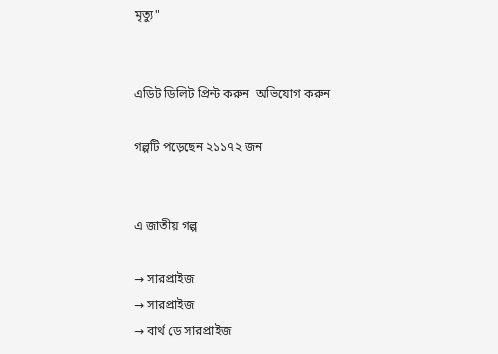মৃত্যু"


এডিট ডিলিট প্রিন্ট করুন  অভিযোগ করুন

গল্পটি পড়েছেন ২১১৭২ জন


এ জাতীয় গল্প

→ সারপ্রাইজ
→ সারপ্রাইজ
→ বার্থ ডে সারপ্রাইজ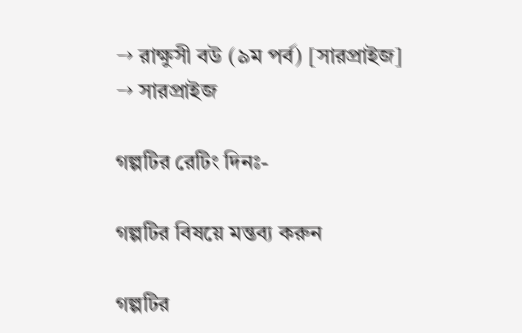→ রাক্ষুসী বউ (৯ম পর্ব) [সারপ্রাইজ]
→ সারপ্রাইজ

গল্পটির রেটিং দিনঃ-

গল্পটির বিষয়ে মন্তব্য করুন

গল্পটির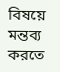বিষয়ে মন্তব্য করতে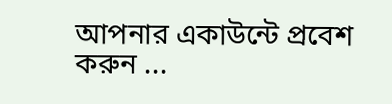আপনার একাউন্টে প্রবেশ করুন ...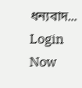ধন্যবাদ... Login Now